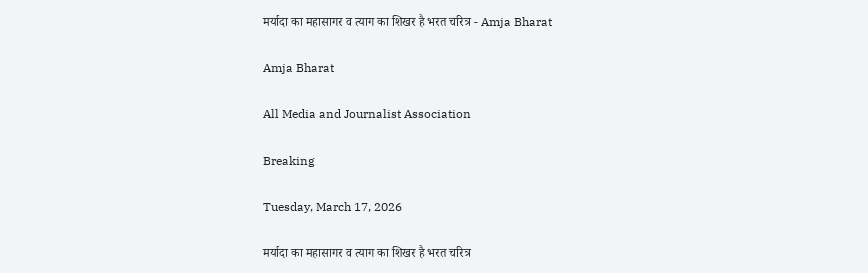मर्यादा का महासागर व त्याग का शिखर है भरत चरित्र - Amja Bharat

Amja Bharat

All Media and Journalist Association

Breaking

Tuesday, March 17, 2026

मर्यादा का महासागर व त्याग का शिखर है भरत चरित्र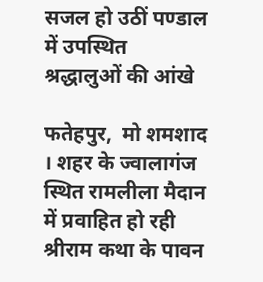सजल हो उठीं पण्डाल में उपस्थित श्रद्धालुओं की आंखे

फतेहपुर,  मो शमशाद । शहर के ज्वालागंज स्थित रामलीला मैदान में प्रवाहित हो रही श्रीराम कथा के पावन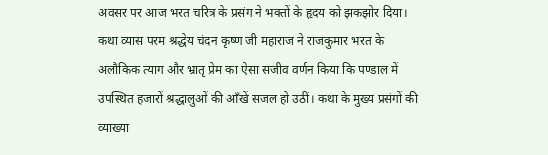अवसर पर आज भरत चरित्र के प्रसंग ने भक्तों के हृदय को झकझोर दिया। कथा व्यास परम श्रद्धेय चंदन कृष्ण जी महाराज ने राजकुमार भरत के अलौकिक त्याग और भ्रातृ प्रेम का ऐसा सजीव वर्णन किया कि पण्डाल में उपस्थित हजारों श्रद्धालुओं की आँखें सजल हो उठीं। कथा के मुख्य प्रसंगों की व्याख्या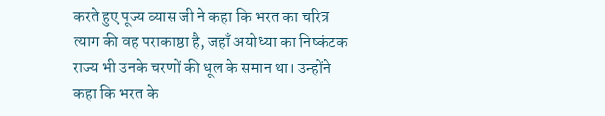करते हुए पूज्य व्यास जी ने कहा कि भरत का चरित्र त्याग की वह पराकाष्ठा है, जहाँ अयोध्या का निष्कंटक राज्य भी उनके चरणों की धूल के समान था। उन्होंने कहा कि भरत के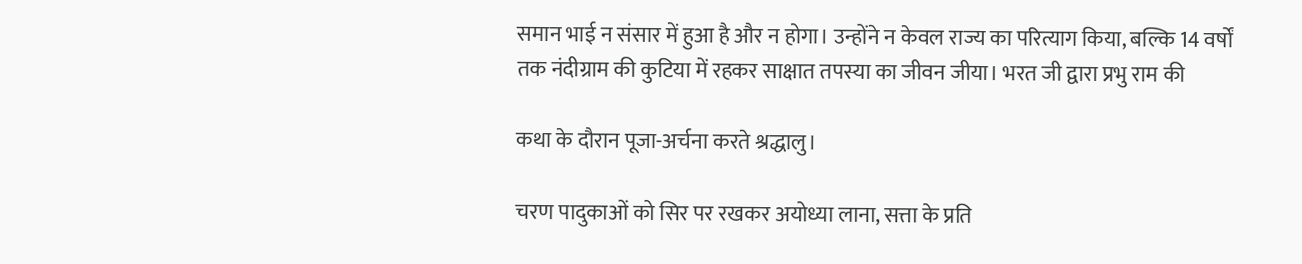समान भाई न संसार में हुआ है और न होगा। उन्होंने न केवल राज्य का परित्याग किया, बल्कि 14 वर्षों तक नंदीग्राम की कुटिया में रहकर साक्षात तपस्या का जीवन जीया। भरत जी द्वारा प्रभु राम की

कथा के दौरान पूजा-अर्चना करते श्रद्धालु।

चरण पादुकाओं को सिर पर रखकर अयोध्या लाना, सत्ता के प्रति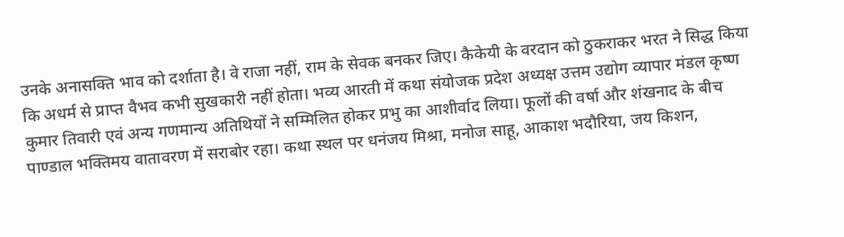उनके अनासक्ति भाव को दर्शाता है। वे राजा नहीं, राम के सेवक बनकर जिए। कैकेयी के वरदान को ठुकराकर भरत ने सिद्ध किया कि अधर्म से प्राप्त वैभव कभी सुखकारी नहीं होता। भव्य आरती में कथा संयोजक प्रदेश अध्यक्ष उत्तम उद्योग व्यापार मंडल कृष्ण कुमार तिवारी एवं अन्य गणमान्य अतिथियों ने सम्मिलित होकर प्रभु का आशीर्वाद लिया। फूलों की वर्षा और शंखनाद के बीच पाण्डाल भक्तिमय वातावरण में सराबोर रहा। कथा स्थल पर धनंजय मिश्रा, मनोज साहू, आकाश भदौरिया, जय किशन,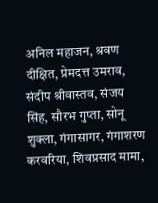अनिल महाजन, श्रवण दीक्षित, प्रेमदत्त उमराव, संदीप श्रीवास्तव, संजय सिंह, सौरभ गुप्ता, सोनू शुक्ला, गंगासागर, गंगाशरण करवरिया, शिवप्रसाद मामा,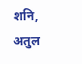शनि, अतुल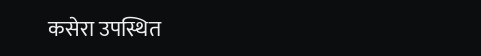कसेरा उपस्थित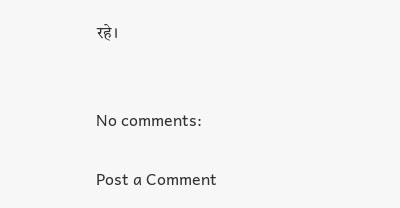रहे।


No comments:

Post a Comment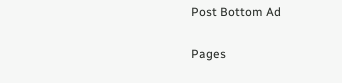Post Bottom Ad

Pages